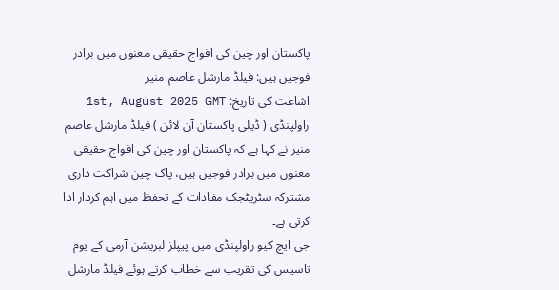پاکستان اور چین کی افواج حقیقی معنوں میں برادر فوجیں ہیں: فیلڈ مارشل عاصم منیر
اشاعت کی تاریخ: 1st, August 2025 GMT
راولپنڈی ( ڈیلی پاکستان آن لائن ) فیلڈ مارشل عاصم منیر نے کہا ہے کہ پاکستان اور چین کی افواج حقیقی معنوں میں برادر فوجیں ہیں، پاک چین شراکت داری مشترکہ سٹریٹجک مفادات کے تحفظ میں اہم کردار ادا کرتی ہے۔
جی ایچ کیو راولپنڈی میں پیپلز لبریشن آرمی کے یوم تاسیس کی تقریب سے خطاب کرتے ہوئے فیلڈ مارشل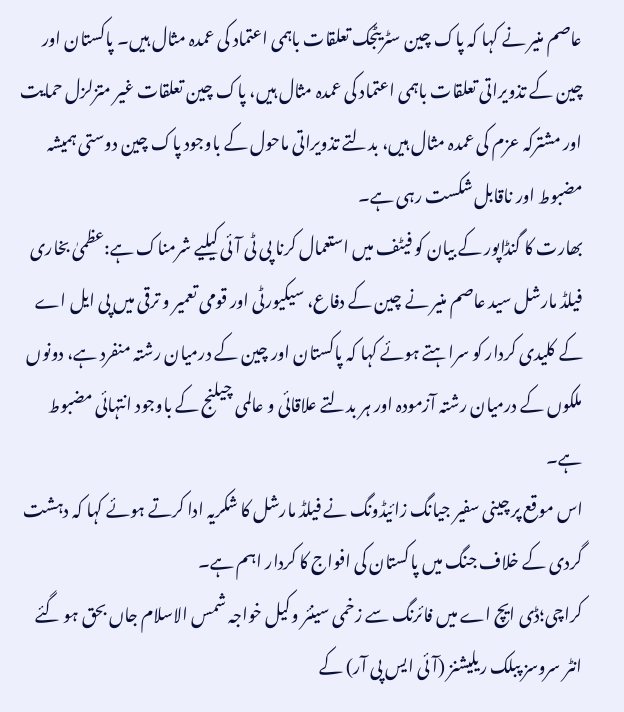عاصم منیر نے کہا کہ پاک چین سٹریٹجک تعلقات باہمی اعتماد کی عمدہ مثال ہیں۔ پاکستان اور چین کے تذویراتی تعلقات باہمی اعتماد کی عمدہ مثال ہیں، پاک چین تعلقات غیر متزلزل حمایت اور مشترکہ عزم کی عمدہ مثال ہیں، بدلتے تذویراتی ماحول کے باوجود پاک چین دوستی ہمیشہ مضبوط اور ناقابل شکست رہی ہے۔
بھارت کا گنڈاپور کے بیان کو فیٹف میں استعمال کرنا پی ٹی آئی کیلیے شرمناک ہے:عظمیٰ بخاری
فیلڈ مارشل سید عاصم منیر نے چین کے دفاع، سیکیورٹی اور قومی تعمیر و ترقی میں پی ایل اے کے کلیدی کردار کو سراہتے ہوئے کہا کہ پاکستان اور چین کے درمیان رشتہ منفرد ہے، دونوں ملکوں کے درمیان رشتہ آزمودہ اور ہر بدلتے علاقائی و عالمی چیلنج کے باوجود انتہائی مضبوط ہے۔
اس موقع پر چینی سفیر جیانگ زائیڈونگ نے فیلڈ مارشل کا شکریہ ادا کرتے ہوئے کہا کہ دہشت گردی کے خلاف جنگ میں پاکستان کی افواج کا کردار اہم ہے۔
کراچی؛ڈی ایچ اے میں فائرنگ سے زخمی سینئر وکیل خواجہ شمس الاسلام جاں بحق ہو گئے
انٹر سروسز پبلک ریلیشنز (آئی ایس پی آر) کے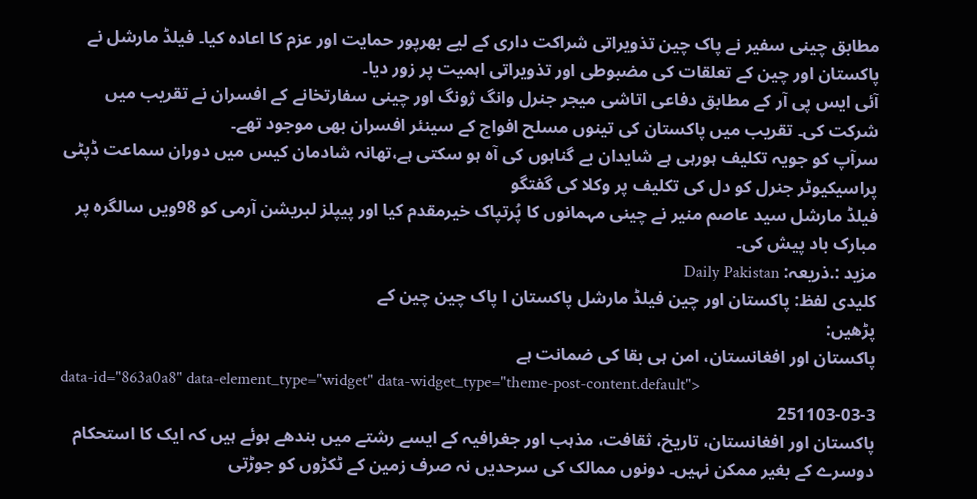مطابق چینی سفیر نے پاک چین تذویراتی شراکت داری کے لیے بھرپور حمایت اور عزم کا اعادہ کیا۔ فیلڈ مارشل نے پاکستان اور چین کے تعلقات کی مضبوطی اور تذویراتی اہمیت پر زور دیا۔
آئی ایس پی آر کے مطابق دفاعی اتاشی میجر جنرل وانگ ژونگ اور چینی سفارتخانے کے افسران نے تقریب میں شرکت کی۔ تقریب میں پاکستان کی تینوں مسلح افواج کے سینئر افسران بھی موجود تھے۔
سرآپ کو جویہ تکلیف ہورہی ہے شایدان بے گناہوں کی آہ ہو سکتی ہے،تھانہ شادمان کیس میں دوران سماعت ڈپٹی پراسیکیوٹر جنرل کو دل کی تکلیف پر وکلا کی گفتگو
فیلڈ مارشل سید عاصم منیر نے چینی مہمانوں کا پُرتپاک خیرمقدم کیا اور پیپلز لبریشن آرمی کو 98ویں سالگرہ پر مبارک باد پیش کی۔
مزید :.ذریعہ: Daily Pakistan
کلیدی لفظ: پاکستان اور چین فیلڈ مارشل پاکستان ا پاک چین چین کے
پڑھیں:
پاکستان اور افغانستان، امن ہی بقا کی ضمانت ہے
data-id="863a0a8" data-element_type="widget" data-widget_type="theme-post-content.default">
251103-03-3
پاکستان اور افغانستان، تاریخ، ثقافت، مذہب اور جغرافیہ کے ایسے رشتے میں بندھے ہوئے ہیں کہ ایک کا استحکام دوسرے کے بغیر ممکن نہیں۔ دونوں ممالک کی سرحدیں نہ صرف زمین کے ٹکڑوں کو جوڑتی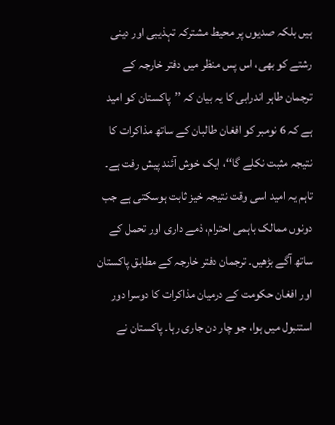ہیں بلکہ صدیوں پر محیط مشترکہ تہذیبی اور دینی رشتے کو بھی، اس پس منظر میں دفتر خارجہ کے ترجمان طاہر اندرابی کا یہ بیان کہ ’’پاکستان کو امید ہے کہ 6 نومبر کو افغان طالبان کے ساتھ مذاکرات کا نتیجہ مثبت نکلے گا‘‘، ایک خوش آئند پیش رفت ہے۔ تاہم یہ امید اسی وقت نتیجہ خیز ثابت ہوسکتی ہے جب دونوں ممالک باہمی احترام، ذمے داری اور تحمل کے ساتھ آگے بڑھیں۔ ترجمان دفتر خارجہ کے مطابق پاکستان اور افغان حکومت کے درمیان مذاکرات کا دوسرا دور استنبول میں ہوا، جو چار دن جاری رہا۔ پاکستان نے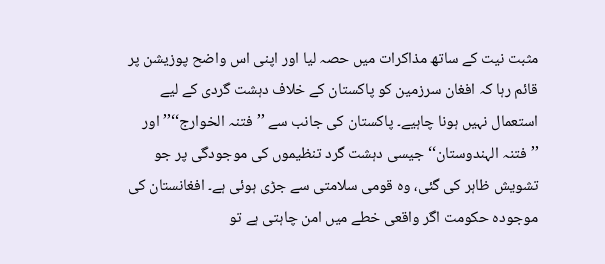مثبت نیت کے ساتھ مذاکرات میں حصہ لیا اور اپنی اس واضح پوزیشن پر قائم رہا کہ افغان سرزمین کو پاکستان کے خلاف دہشت گردی کے لیے استعمال نہیں ہونا چاہیے۔ پاکستان کی جانب سے ’’فتنہ الخوارج‘‘’’ اور ’’فتنہ الہندوستان‘‘ جیسی دہشت گرد تنظیموں کی موجودگی پر جو تشویش ظاہر کی گئی، وہ قومی سلامتی سے جڑی ہوئی ہے۔ افغانستان کی موجودہ حکومت اگر واقعی خطے میں امن چاہتی ہے تو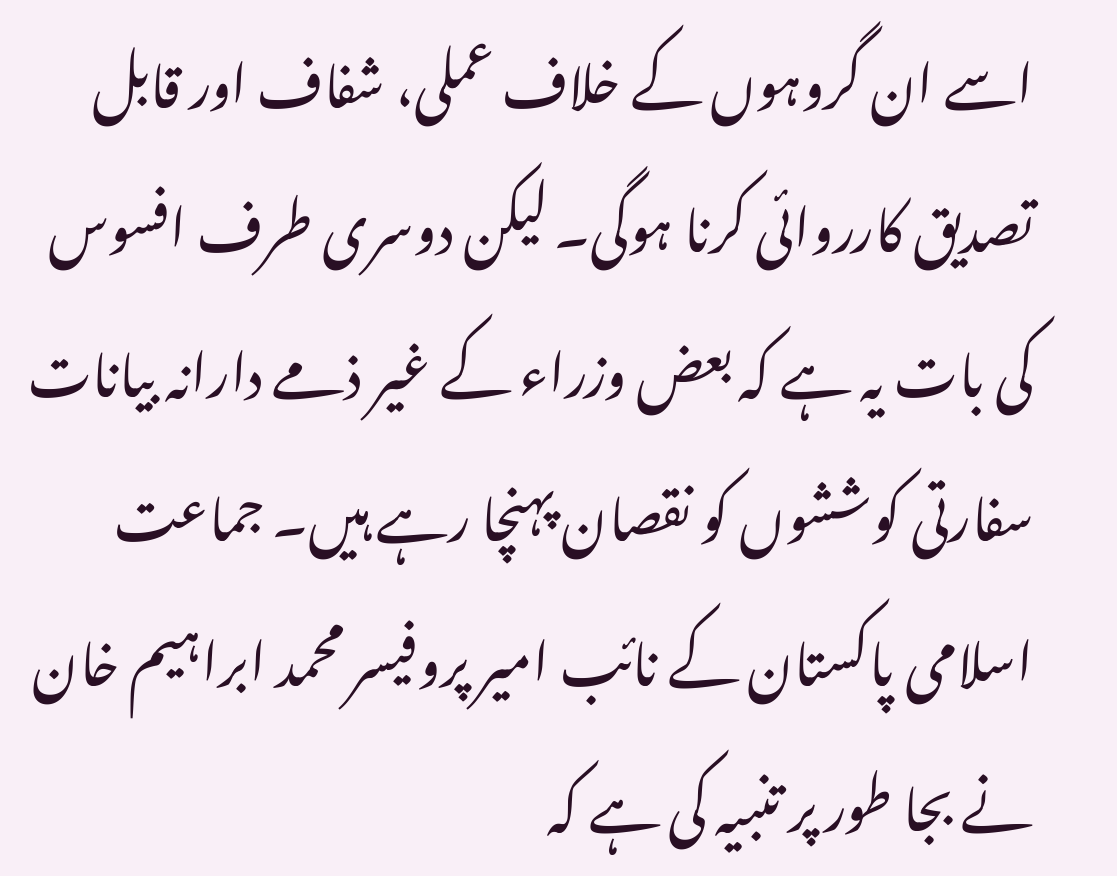اسے ان گروہوں کے خلاف عملی، شفاف اور قابل تصدیق کارروائی کرنا ہوگی۔ لیکن دوسری طرف افسوس کی بات یہ ہے کہ بعض وزراء کے غیر ذمے دارانہ بیانات سفارتی کوششوں کو نقصان پہنچا رہے ہیں۔ جماعت اسلامی پاکستان کے نائب امیر پروفیسر محمد ابراہیم خان نے بجا طور پر تنبیہ کی ہے کہ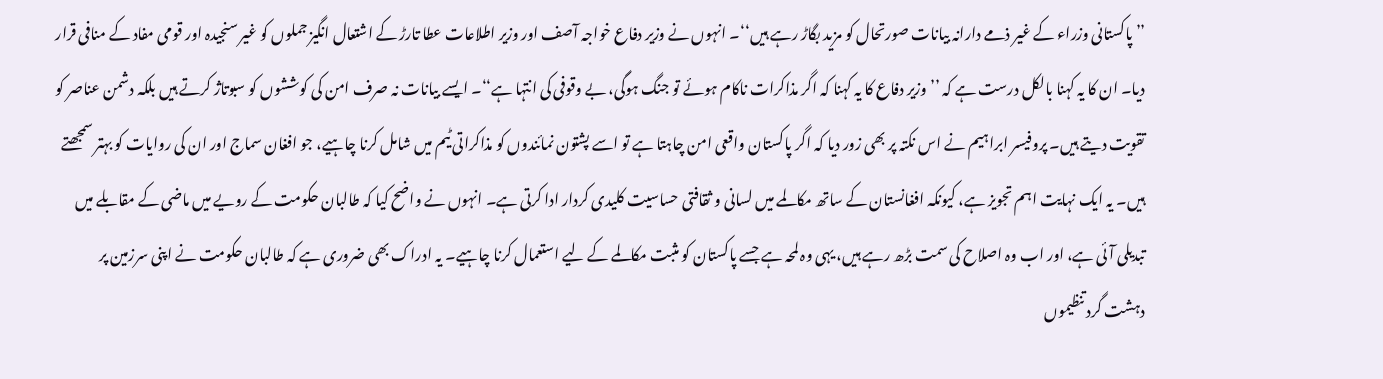’’پاکستانی وزراء کے غیر ذمے دارانہ بیانات صورتحال کو مزید بگاڑ رہے ہیں‘‘۔ انہوں نے وزیر دفاع خواجہ آصف اور وزیر اطلاعات عطا تارڑ کے اشتعال انگیز جملوں کو غیر سنجیدہ اور قومی مفاد کے منافی قرار دیا۔ ان کا یہ کہنا بالکل درست ہے کہ ’’وزیر دفاع کا یہ کہنا کہ اگر مذاکرات ناکام ہوئے تو جنگ ہوگی، بے وقوفی کی انتہا ہے‘‘۔ ایسے بیانات نہ صرف امن کی کوششوں کو سبوتاژ کرتے ہیں بلکہ دشمن عناصر کو تقویت دیتے ہیں۔ پروفیسر ابراہیم نے اس نکتہ پر بھی زور دیا کہ اگر پاکستان واقعی امن چاہتا ہے تو اسے پشتون نمائندوں کو مذاکراتی ٹیم میں شامل کرنا چاہیے، جو افغان سماج اور ان کی روایات کو بہتر سمجھتے ہیں۔ یہ ایک نہایت اہم تجویز ہے، کیونکہ افغانستان کے ساتھ مکالمے میں لسانی و ثقافتی حساسیت کلیدی کردار ادا کرتی ہے۔ انہوں نے واضح کیا کہ طالبان حکومت کے رویے میں ماضی کے مقابلے میں تبدیلی آئی ہے، اور اب وہ اصلاح کی سمت بڑھ رہے ہیں، یہی وہ لمحہ ہے جسے پاکستان کو مثبت مکالمے کے لیے استعمال کرنا چاہیے۔ یہ ادراک بھی ضروری ہے کہ طالبان حکومت نے اپنی سرزمین پر دہشت گرد تنظیموں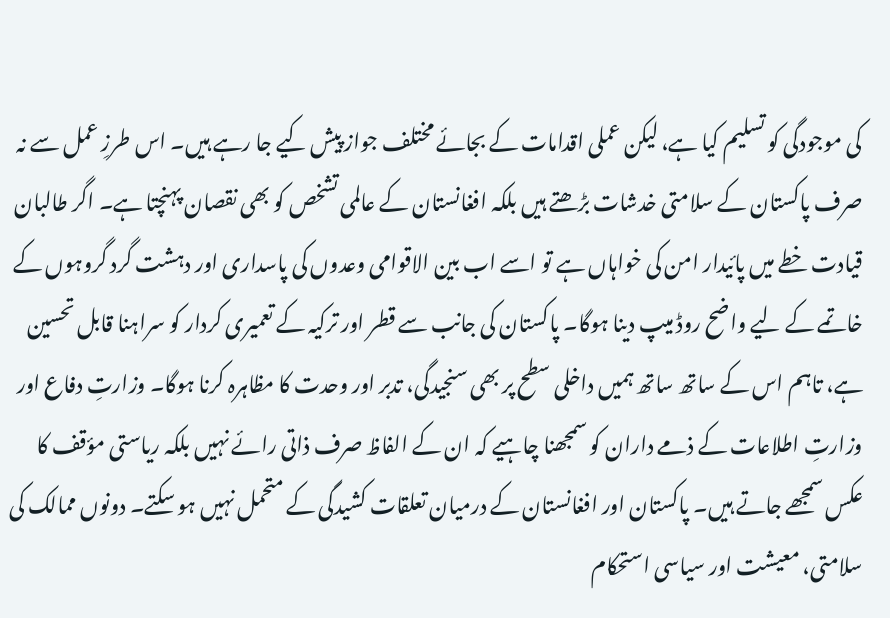کی موجودگی کو تسلیم کیا ہے، لیکن عملی اقدامات کے بجائے مختلف جواز پیش کیے جا رہے ہیں۔ اس طرزِ عمل سے نہ صرف پاکستان کے سلامتی خدشات بڑھتے ہیں بلکہ افغانستان کے عالمی تشخص کو بھی نقصان پہنچتا ہے۔ اگر طالبان قیادت خطے میں پائیدار امن کی خواہاں ہے تو اسے اب بین الاقوامی وعدوں کی پاسداری اور دہشت گرد گروہوں کے خاتمے کے لیے واضح روڈ میپ دینا ہوگا۔ پاکستان کی جانب سے قطر اور ترکیہ کے تعمیری کردار کو سراہنا قابل تحسین ہے، تاہم اس کے ساتھ ساتھ ہمیں داخلی سطح پر بھی سنجیدگی، تدبر اور وحدت کا مظاہرہ کرنا ہوگا۔ وزارتِ دفاع اور وزارتِ اطلاعات کے ذمے داران کو سمجھنا چاہیے کہ ان کے الفاظ صرف ذاتی رائے نہیں بلکہ ریاستی مؤقف کا عکس سمجھے جاتے ہیں۔ پاکستان اور افغانستان کے درمیان تعلقات کشیدگی کے متحمل نہیں ہو سکتے۔ دونوں ممالک کی سلامتی، معیشت اور سیاسی استحکام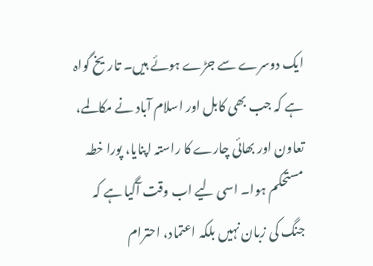ایک دوسرے سے جڑے ہوئے ہیں۔ تاریخ گواہ ہے کہ جب بھی کابل اور اسلام آباد نے مکالمے، تعاون اور بھائی چارے کا راستہ اپنایا، پورا خطہ مستحکم ہوا۔ اسی لیے اب وقت آگیا ہے کہ جنگ کی زبان نہیں بلکہ اعتماد، احترام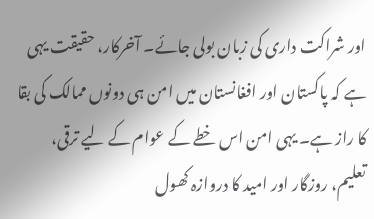اور شراکت داری کی زبان بولی جائے۔ آخرکار، حقیقت یہی ہے کہ پاکستان اور افغانستان میں امن ہی دونوں ممالک کی بقا کا راز ہے۔ یہی امن اس خطے کے عوام کے لیے ترقی، تعلیم، روزگار اور امید کا دروازہ کھول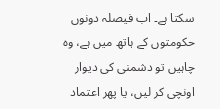سکتا ہے۔ اب فیصلہ دونوں حکومتوں کے ہاتھ میں ہے، وہ چاہیں تو دشمنی کی دیوار اونچی کر لیں، یا پھر اعتماد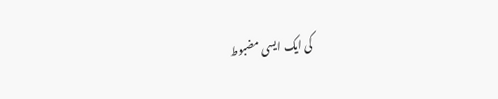کی ایک ایسی مضبوط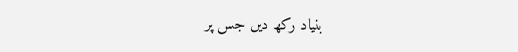بنیاد رکھ دیں جس پر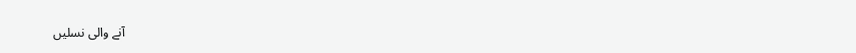آنے والی نسلیں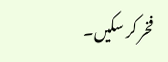فخر کر سکیں۔